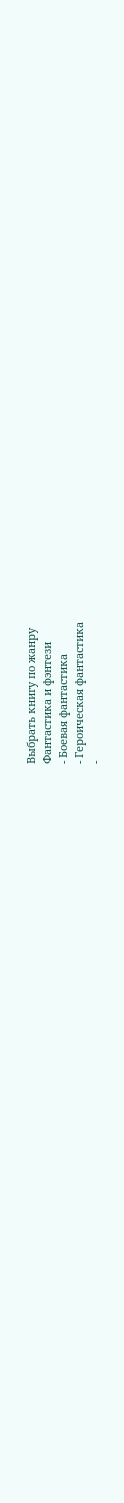Выбрать книгу по жанру
Фантастика и фэнтези
- Боевая фантастика
- Героическая фантастика
-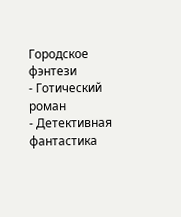Городское фэнтези
- Готический роман
- Детективная фантастика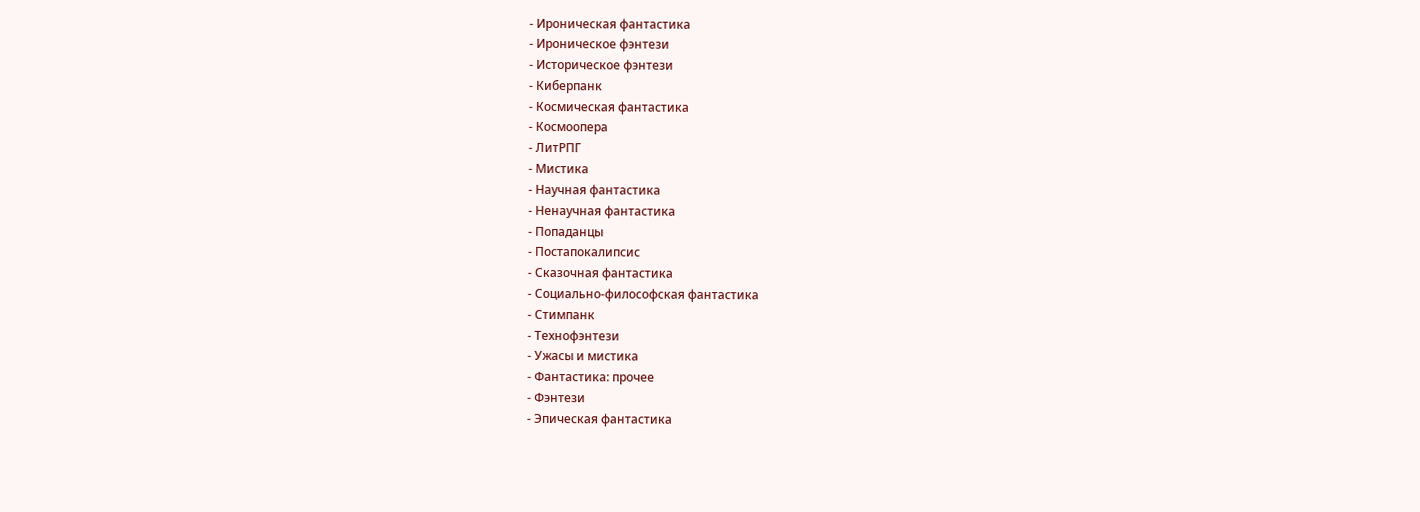- Ироническая фантастика
- Ироническое фэнтези
- Историческое фэнтези
- Киберпанк
- Космическая фантастика
- Космоопера
- ЛитРПГ
- Мистика
- Научная фантастика
- Ненаучная фантастика
- Попаданцы
- Постапокалипсис
- Сказочная фантастика
- Социально-философская фантастика
- Стимпанк
- Технофэнтези
- Ужасы и мистика
- Фантастика: прочее
- Фэнтези
- Эпическая фантастика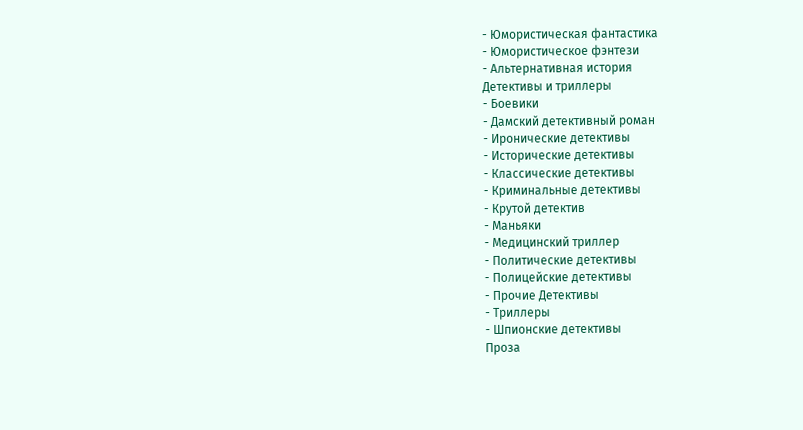- Юмористическая фантастика
- Юмористическое фэнтези
- Альтернативная история
Детективы и триллеры
- Боевики
- Дамский детективный роман
- Иронические детективы
- Исторические детективы
- Классические детективы
- Криминальные детективы
- Крутой детектив
- Маньяки
- Медицинский триллер
- Политические детективы
- Полицейские детективы
- Прочие Детективы
- Триллеры
- Шпионские детективы
Проза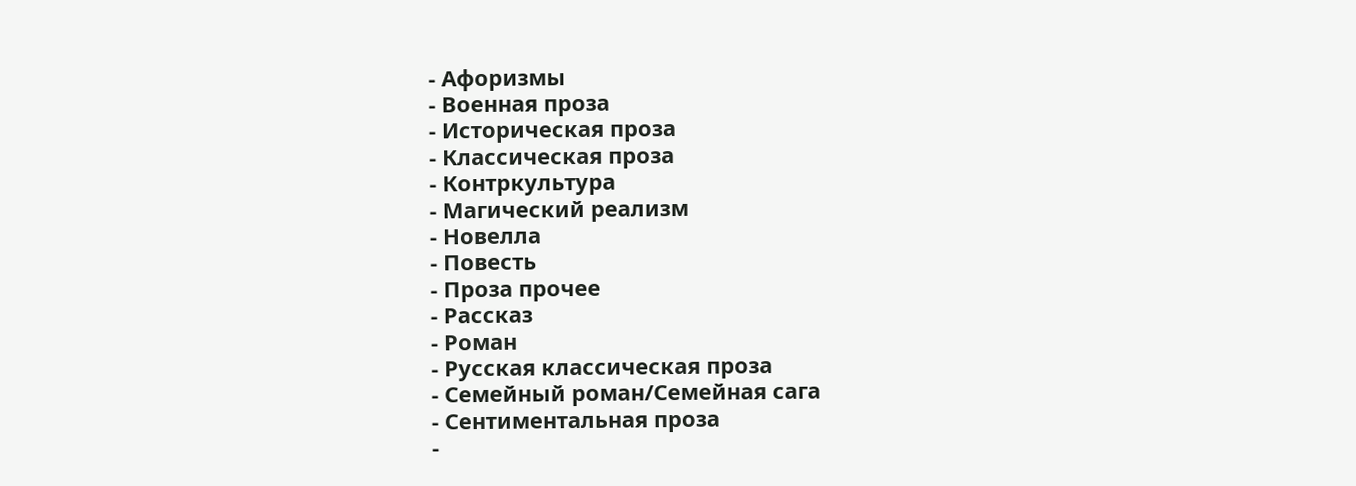- Афоризмы
- Военная проза
- Историческая проза
- Классическая проза
- Контркультура
- Магический реализм
- Новелла
- Повесть
- Проза прочее
- Рассказ
- Роман
- Русская классическая проза
- Семейный роман/Семейная сага
- Сентиментальная проза
-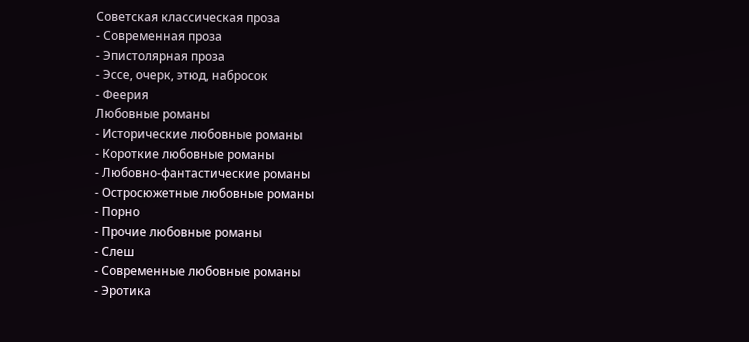Советская классическая проза
- Современная проза
- Эпистолярная проза
- Эссе, очерк, этюд, набросок
- Феерия
Любовные романы
- Исторические любовные романы
- Короткие любовные романы
- Любовно-фантастические романы
- Остросюжетные любовные романы
- Порно
- Прочие любовные романы
- Слеш
- Современные любовные романы
- Эротика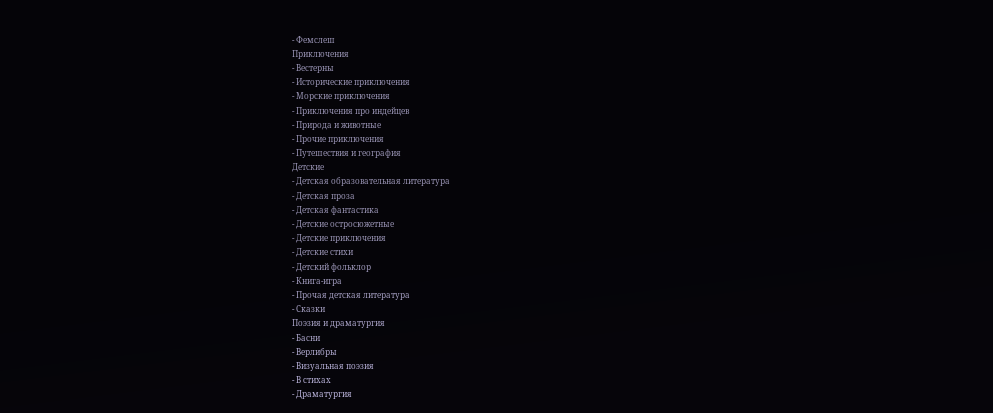- Фемслеш
Приключения
- Вестерны
- Исторические приключения
- Морские приключения
- Приключения про индейцев
- Природа и животные
- Прочие приключения
- Путешествия и география
Детские
- Детская образовательная литература
- Детская проза
- Детская фантастика
- Детские остросюжетные
- Детские приключения
- Детские стихи
- Детский фольклор
- Книга-игра
- Прочая детская литература
- Сказки
Поэзия и драматургия
- Басни
- Верлибры
- Визуальная поэзия
- В стихах
- Драматургия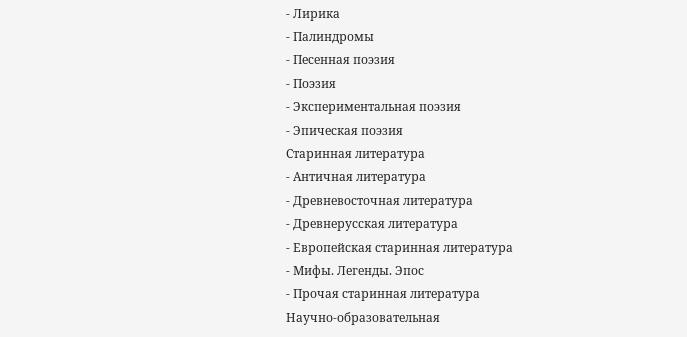- Лирика
- Палиндромы
- Песенная поэзия
- Поэзия
- Экспериментальная поэзия
- Эпическая поэзия
Старинная литература
- Античная литература
- Древневосточная литература
- Древнерусская литература
- Европейская старинная литература
- Мифы. Легенды. Эпос
- Прочая старинная литература
Научно-образовательная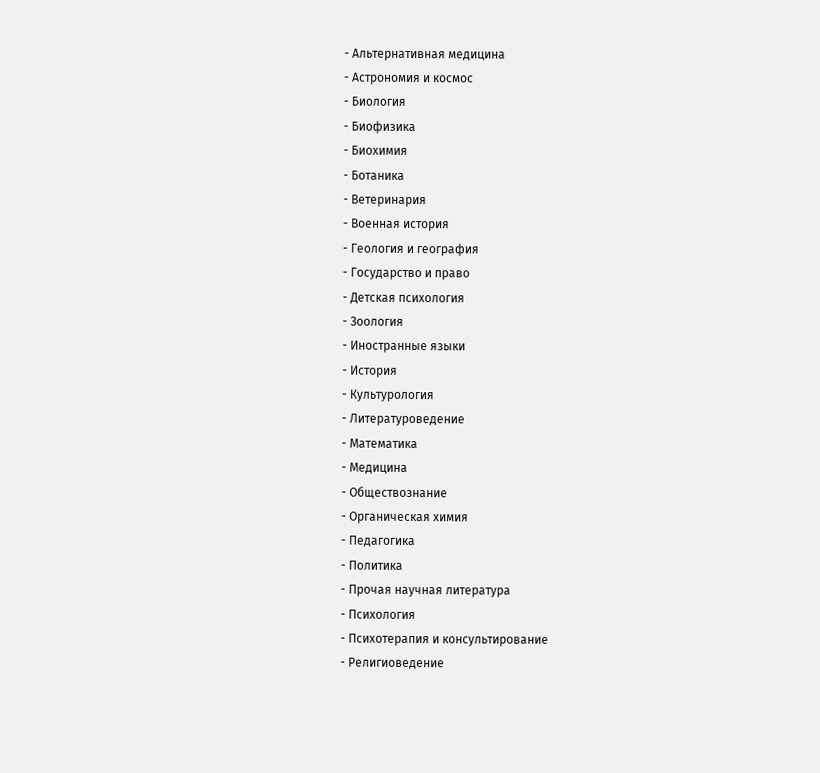- Альтернативная медицина
- Астрономия и космос
- Биология
- Биофизика
- Биохимия
- Ботаника
- Ветеринария
- Военная история
- Геология и география
- Государство и право
- Детская психология
- Зоология
- Иностранные языки
- История
- Культурология
- Литературоведение
- Математика
- Медицина
- Обществознание
- Органическая химия
- Педагогика
- Политика
- Прочая научная литература
- Психология
- Психотерапия и консультирование
- Религиоведение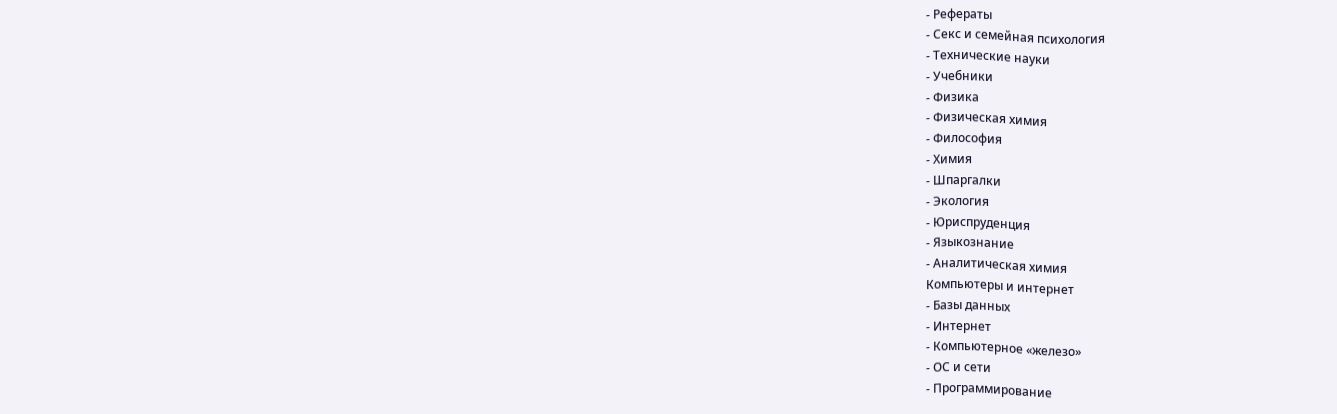- Рефераты
- Секс и семейная психология
- Технические науки
- Учебники
- Физика
- Физическая химия
- Философия
- Химия
- Шпаргалки
- Экология
- Юриспруденция
- Языкознание
- Аналитическая химия
Компьютеры и интернет
- Базы данных
- Интернет
- Компьютерное «железо»
- ОС и сети
- Программирование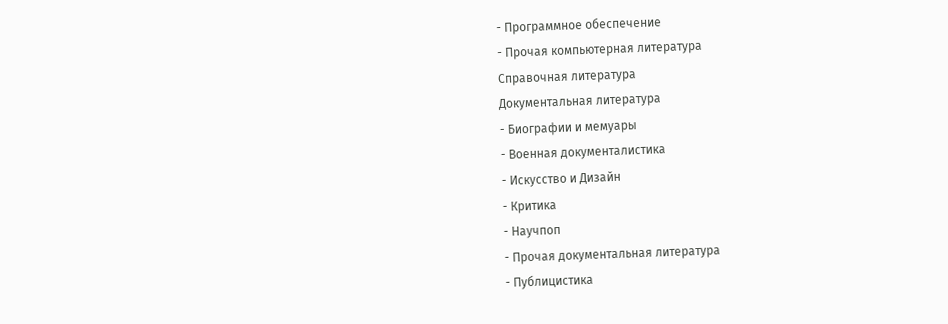- Программное обеспечение
- Прочая компьютерная литература
Справочная литература
Документальная литература
- Биографии и мемуары
- Военная документалистика
- Искусство и Дизайн
- Критика
- Научпоп
- Прочая документальная литература
- Публицистика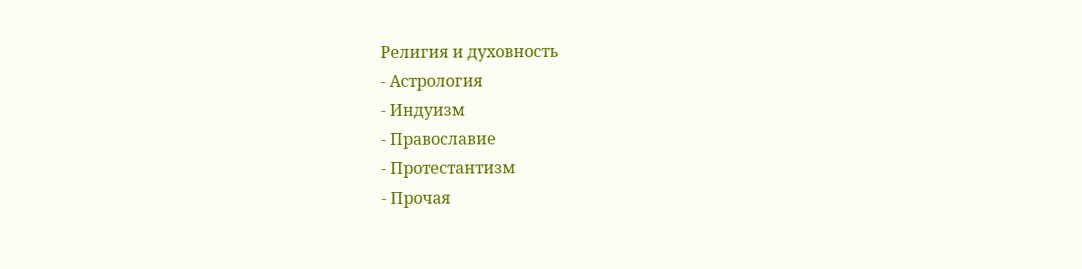Религия и духовность
- Астрология
- Индуизм
- Православие
- Протестантизм
- Прочая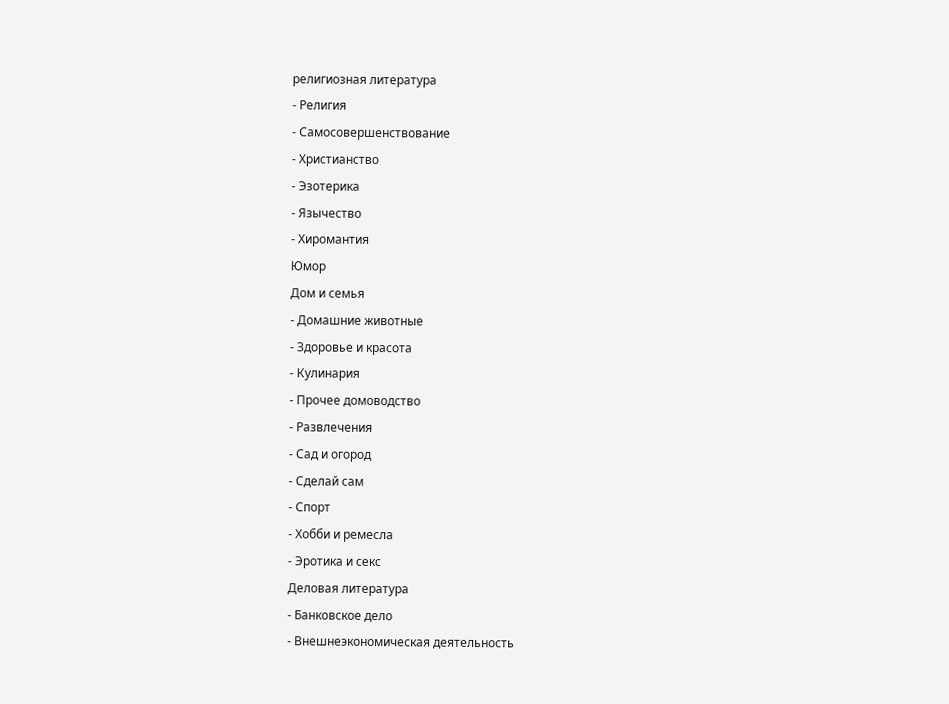религиозная литература
- Религия
- Самосовершенствование
- Христианство
- Эзотерика
- Язычество
- Хиромантия
Юмор
Дом и семья
- Домашние животные
- Здоровье и красота
- Кулинария
- Прочее домоводство
- Развлечения
- Сад и огород
- Сделай сам
- Спорт
- Хобби и ремесла
- Эротика и секс
Деловая литература
- Банковское дело
- Внешнеэкономическая деятельность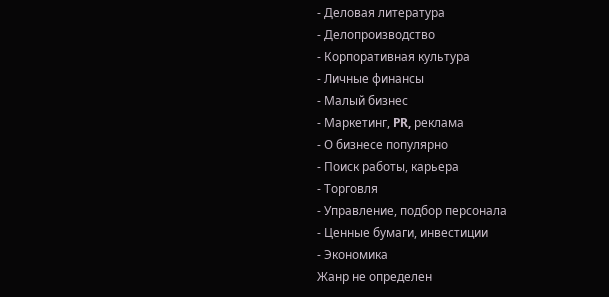- Деловая литература
- Делопроизводство
- Корпоративная культура
- Личные финансы
- Малый бизнес
- Маркетинг, PR, реклама
- О бизнесе популярно
- Поиск работы, карьера
- Торговля
- Управление, подбор персонала
- Ценные бумаги, инвестиции
- Экономика
Жанр не определен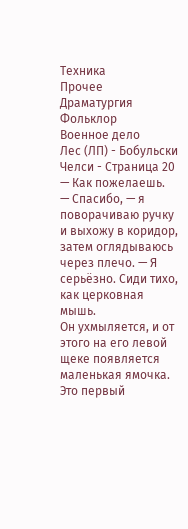Техника
Прочее
Драматургия
Фольклор
Военное дело
Лес (ЛП) - Бобульски Челси - Страница 20
— Как пожелаешь.
— Спасибо, — я поворачиваю ручку и выхожу в коридор, затем оглядываюсь через плечо. — Я серьёзно. Сиди тихо, как церковная мышь.
Он ухмыляется, и от этого на его левой щеке появляется маленькая ямочка. Это первый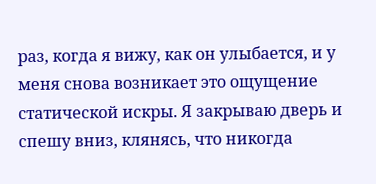раз, когда я вижу, как он улыбается, и у меня снова возникает это ощущение статической искры. Я закрываю дверь и спешу вниз, клянясь, что никогда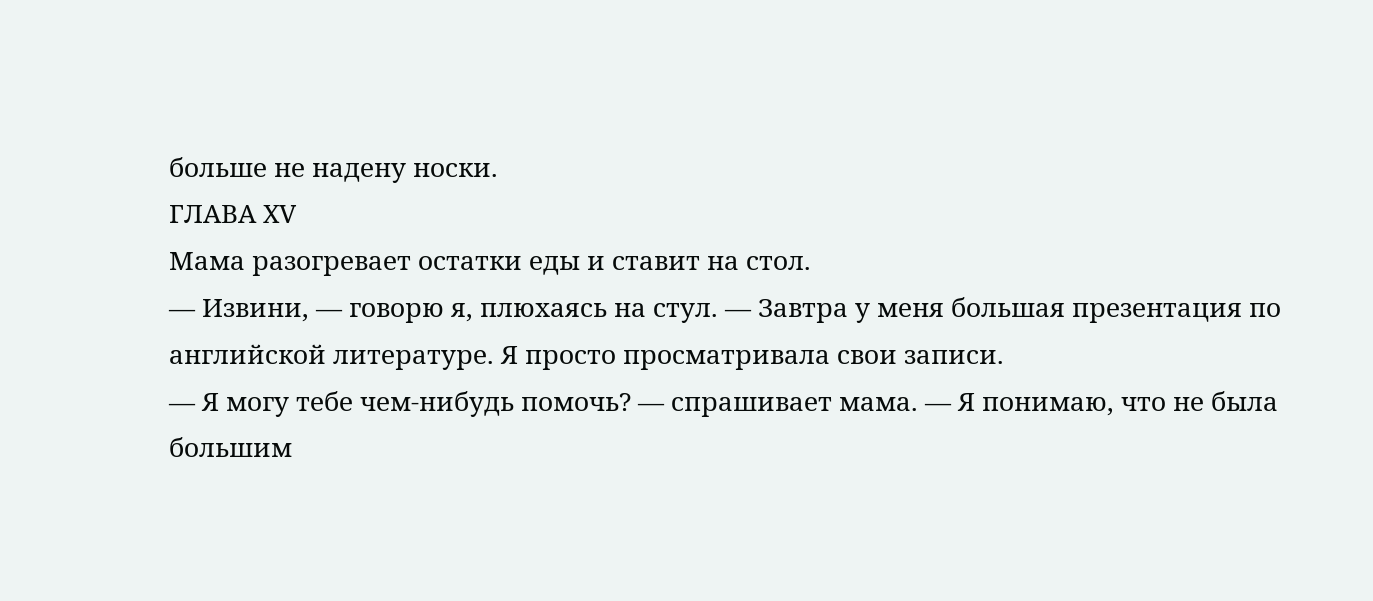больше не надену носки.
ГЛАВА XV
Мама разогревает остатки еды и ставит на стол.
— Извини, — говорю я, плюхаясь на стул. — Завтра у меня большая презентация по английской литературе. Я просто просматривала свои записи.
— Я могу тебе чем-нибудь помочь? — спрашивает мама. — Я понимаю, что не была большим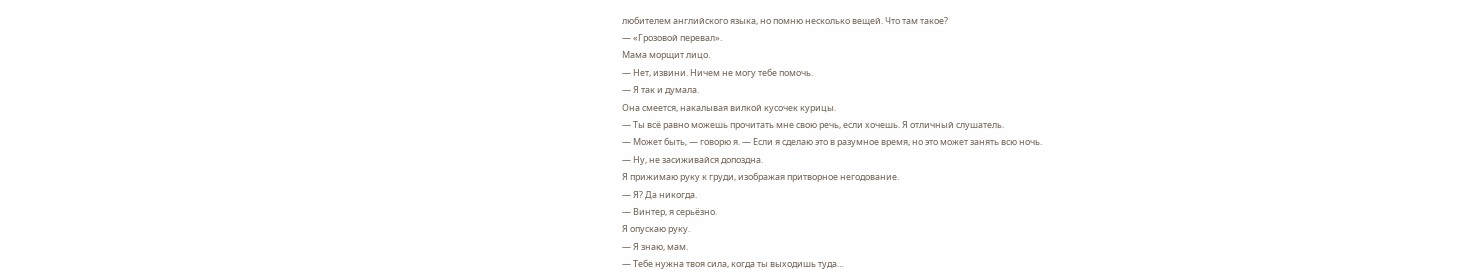любителем английского языка, но помню несколько вещей. Что там такое?
— «Грозовой перевал».
Мама морщит лицо.
— Нет, извини. Ничем не могу тебе помочь.
— Я так и думала.
Она смеется, накалывая вилкой кусочек курицы.
— Ты всё равно можешь прочитать мне свою речь, если хочешь. Я отличный слушатель.
— Может быть, — говорю я. — Если я сделаю это в разумное время, но это может занять всю ночь.
— Ну, не засиживайся допоздна.
Я прижимаю руку к груди, изображая притворное негодование.
— Я? Да никогда.
— Винтер, я серьёзно.
Я опускаю руку.
— Я знаю, мам.
— Тебе нужна твоя сила, когда ты выходишь туда…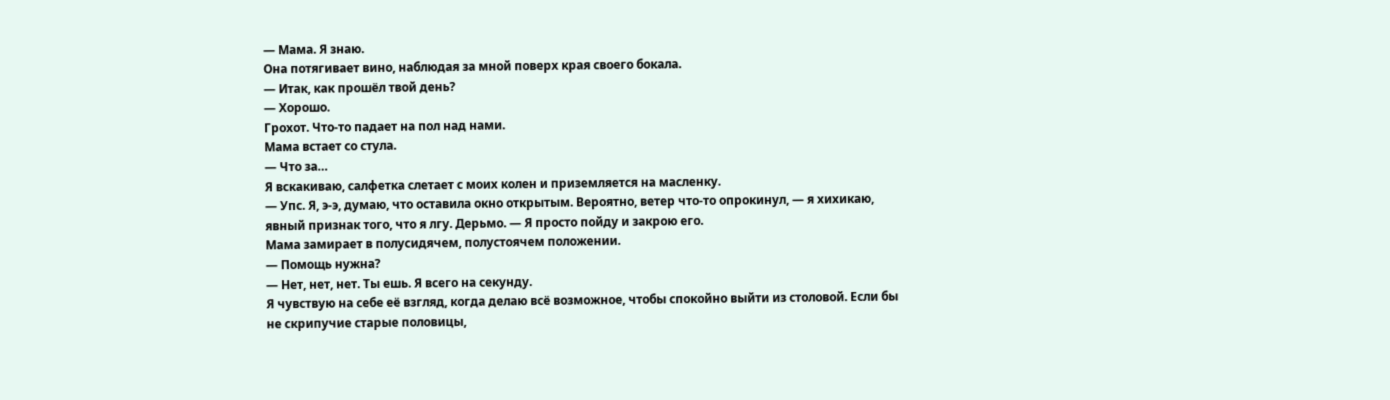— Мама. Я знаю.
Она потягивает вино, наблюдая за мной поверх края своего бокала.
— Итак, как прошёл твой день?
— Хорошо.
Грохот. Что-то падает на пол над нами.
Мама встает со стула.
— Что за…
Я вскакиваю, салфетка слетает с моих колен и приземляется на масленку.
— Упс. Я, э-э, думаю, что оставила окно открытым. Вероятно, ветер что-то опрокинул, — я хихикаю, явный признак того, что я лгу. Дерьмо. — Я просто пойду и закрою его.
Мама замирает в полусидячем, полустоячем положении.
— Помощь нужна?
— Нет, нет, нет. Ты ешь. Я всего на секунду.
Я чувствую на себе её взгляд, когда делаю всё возможное, чтобы спокойно выйти из столовой. Если бы не скрипучие старые половицы,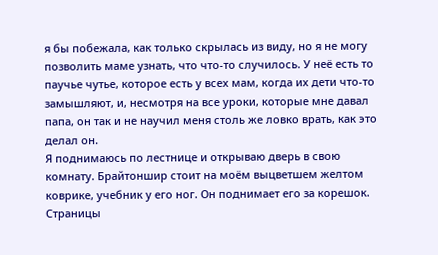я бы побежала, как только скрылась из виду, но я не могу позволить маме узнать, что что-то случилось. У неё есть то паучье чутье, которое есть у всех мам, когда их дети что-то замышляют, и, несмотря на все уроки, которые мне давал папа, он так и не научил меня столь же ловко врать, как это делал он.
Я поднимаюсь по лестнице и открываю дверь в свою комнату. Брайтоншир стоит на моём выцветшем желтом коврике, учебник у его ног. Он поднимает его за корешок. Страницы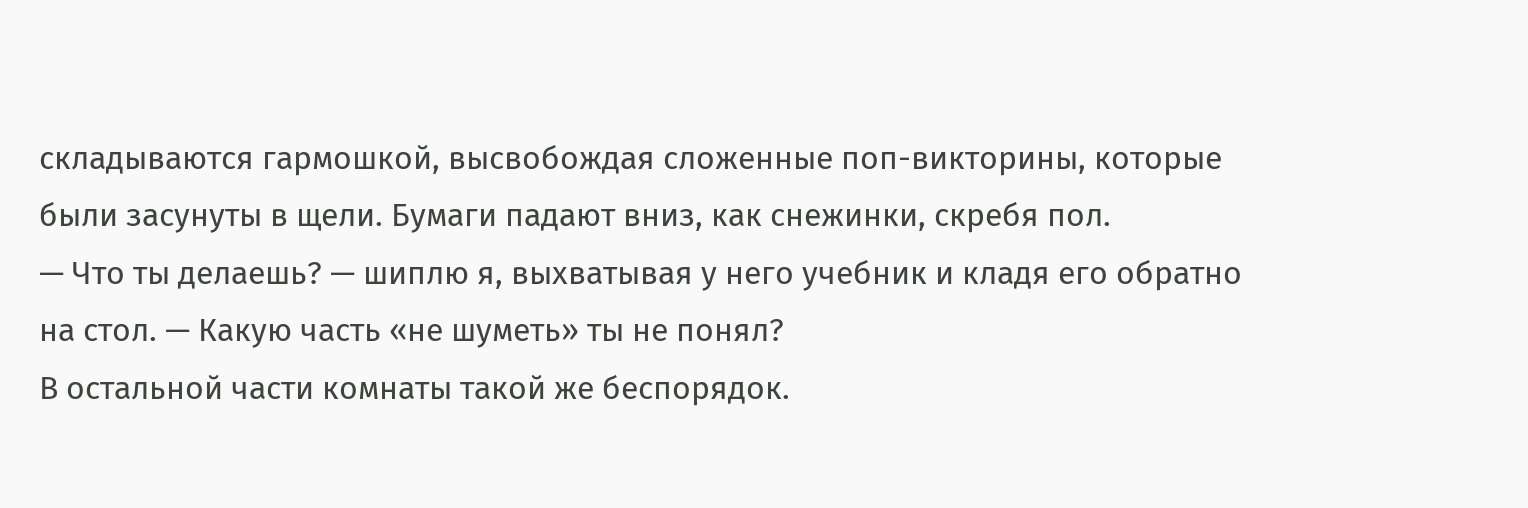складываются гармошкой, высвобождая сложенные поп-викторины, которые были засунуты в щели. Бумаги падают вниз, как снежинки, скребя пол.
— Что ты делаешь? — шиплю я, выхватывая у него учебник и кладя его обратно на стол. — Какую часть «не шуметь» ты не понял?
В остальной части комнаты такой же беспорядок.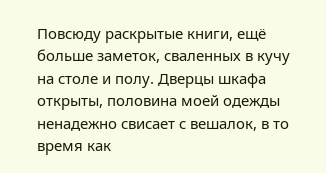Повсюду раскрытые книги, ещё больше заметок, сваленных в кучу на столе и полу. Дверцы шкафа открыты, половина моей одежды ненадежно свисает с вешалок, в то время как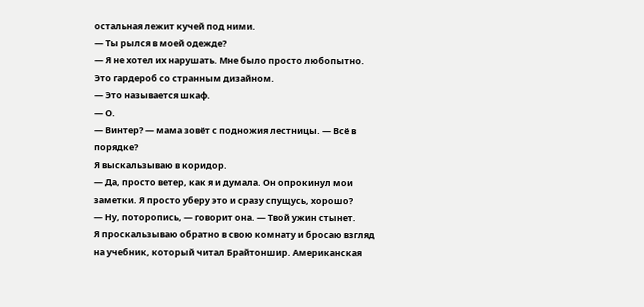остальная лежит кучей под ними.
— Ты рылся в моей одежде?
— Я не хотел их нарушать. Мне было просто любопытно. Это гардероб со странным дизайном.
— Это называется шкаф.
— О.
— Винтер? — мама зовёт с подножия лестницы. — Всё в порядке?
Я выскальзываю в коридор.
— Да, просто ветер, как я и думала. Он опрокинул мои заметки. Я просто уберу это и сразу спущусь, хорошо?
— Ну, поторопись, — говорит она. — Твой ужин стынет.
Я проскальзываю обратно в свою комнату и бросаю взгляд на учебник, который читал Брайтоншир. Американская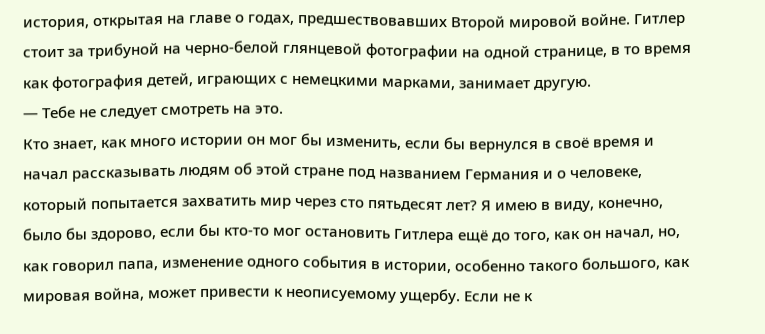история, открытая на главе о годах, предшествовавших Второй мировой войне. Гитлер стоит за трибуной на черно-белой глянцевой фотографии на одной странице, в то время как фотография детей, играющих с немецкими марками, занимает другую.
— Тебе не следует смотреть на это.
Кто знает, как много истории он мог бы изменить, если бы вернулся в своё время и начал рассказывать людям об этой стране под названием Германия и о человеке, который попытается захватить мир через сто пятьдесят лет? Я имею в виду, конечно, было бы здорово, если бы кто-то мог остановить Гитлера ещё до того, как он начал, но, как говорил папа, изменение одного события в истории, особенно такого большого, как мировая война, может привести к неописуемому ущербу. Если не к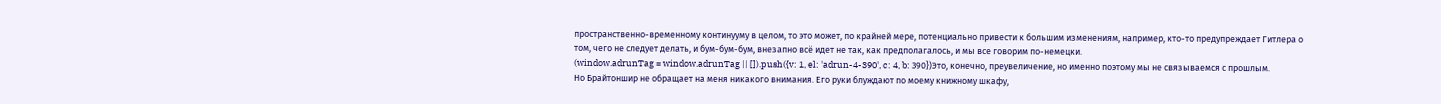пространственно-временному континууму в целом, то это может, по крайней мере, потенциально привести к большим изменениям, например, кто-то предупреждает Гитлера о том, чего не следует делать, и бум-бум-бум, внезапно всё идет не так, как предполагалось, и мы все говорим по-немецки.
(window.adrunTag = window.adrunTag || []).push({v: 1, el: 'adrun-4-390', c: 4, b: 390})Это, конечно, преувеличение, но именно поэтому мы не связываемся с прошлым.
Но Брайтоншир не обращает на меня никакого внимания. Его руки блуждают по моему книжному шкафу,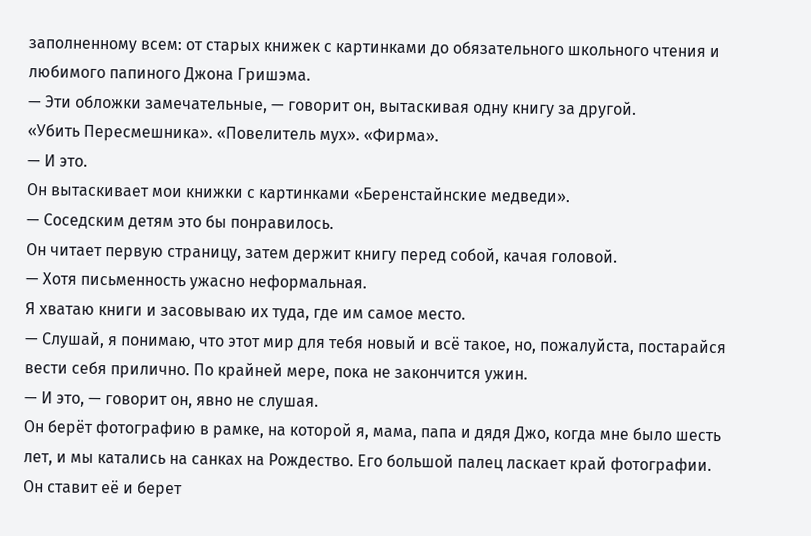заполненному всем: от старых книжек с картинками до обязательного школьного чтения и любимого папиного Джона Гришэма.
— Эти обложки замечательные, — говорит он, вытаскивая одну книгу за другой.
«Убить Пересмешника». «Повелитель мух». «Фирма».
— И это.
Он вытаскивает мои книжки с картинками «Беренстайнские медведи».
— Соседским детям это бы понравилось.
Он читает первую страницу, затем держит книгу перед собой, качая головой.
— Хотя письменность ужасно неформальная.
Я хватаю книги и засовываю их туда, где им самое место.
— Слушай, я понимаю, что этот мир для тебя новый и всё такое, но, пожалуйста, постарайся вести себя прилично. По крайней мере, пока не закончится ужин.
— И это, — говорит он, явно не слушая.
Он берёт фотографию в рамке, на которой я, мама, папа и дядя Джо, когда мне было шесть лет, и мы катались на санках на Рождество. Его большой палец ласкает край фотографии. Он ставит её и берет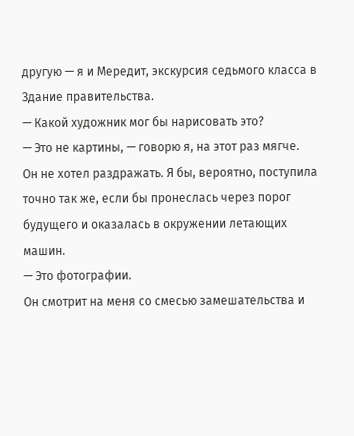другую — я и Мередит, экскурсия седьмого класса в Здание правительства.
— Какой художник мог бы нарисовать это?
— Это не картины, — говорю я, на этот раз мягче.
Он не хотел раздражать. Я бы, вероятно, поступила точно так же, если бы пронеслась через порог будущего и оказалась в окружении летающих машин.
— Это фотографии.
Он смотрит на меня со смесью замешательства и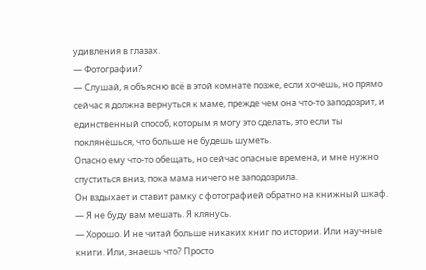удивления в глазах.
— Фотографии?
— Слушай, я объясню всё в этой комнате позже, если хочешь, но прямо сейчас я должна вернуться к маме, прежде чем она что-то заподозрит, и единственный способ, которым я могу это сделать, это если ты поклянёшься, что больше не будешь шуметь.
Опасно ему что-то обещать, но сейчас опасные времена, и мне нужно спуститься вниз, пока мама ничего не заподозрила.
Он вздыхает и ставит рамку с фотографией обратно на книжный шкаф.
— Я не буду вам мешать. Я клянусь.
— Хорошо. И не читай больше никаких книг по истории. Или научные книги. Или, знаешь что? Просто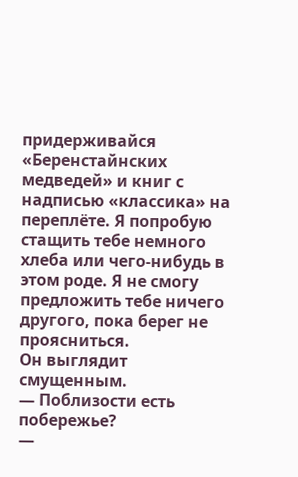придерживайся «Беренстайнских медведей» и книг с надписью «классика» на переплёте. Я попробую стащить тебе немного хлеба или чего-нибудь в этом роде. Я не смогу предложить тебе ничего другого, пока берег не проясниться.
Он выглядит смущенным.
— Поблизости есть побережье?
—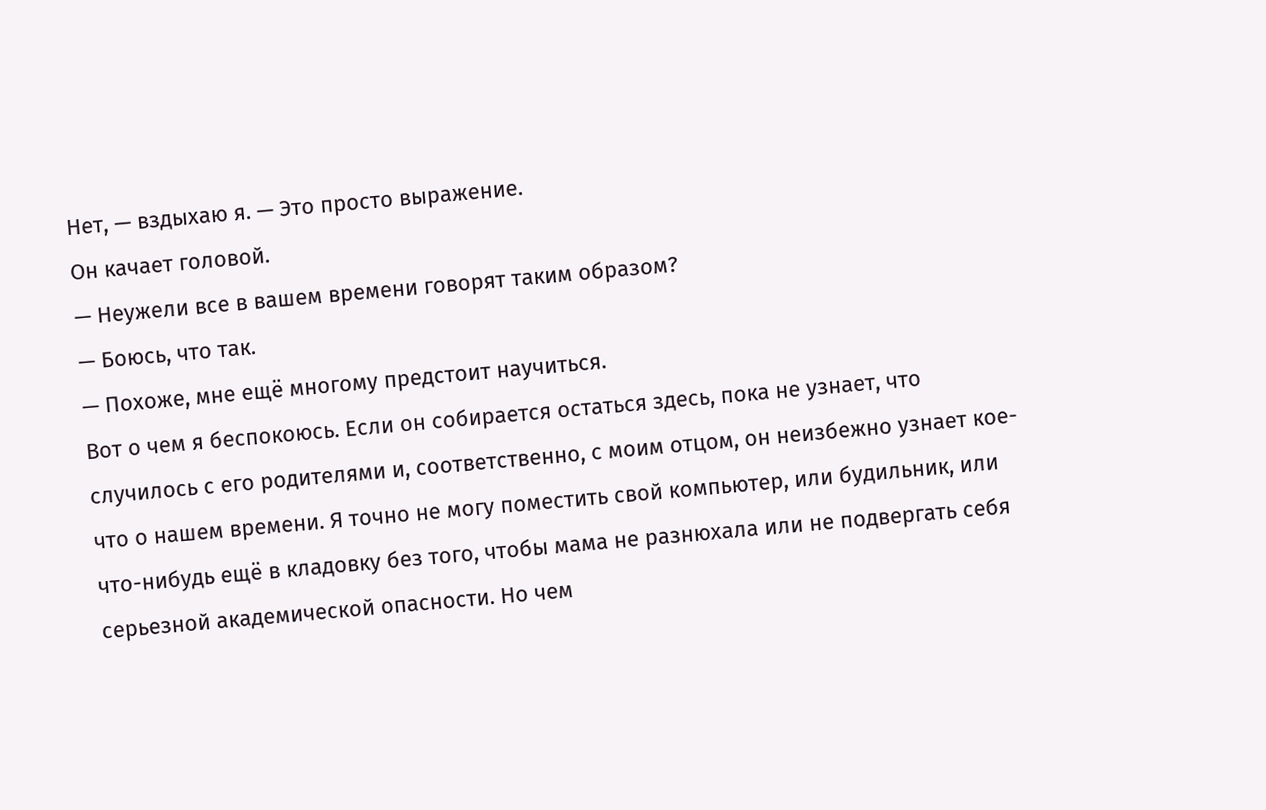Нет, — вздыхаю я. — Это просто выражение.
Он качает головой.
— Неужели все в вашем времени говорят таким образом?
— Боюсь, что так.
— Похоже, мне ещё многому предстоит научиться.
Вот о чем я беспокоюсь. Если он собирается остаться здесь, пока не узнает, что случилось с его родителями и, соответственно, с моим отцом, он неизбежно узнает кое-что о нашем времени. Я точно не могу поместить свой компьютер, или будильник, или что-нибудь ещё в кладовку без того, чтобы мама не разнюхала или не подвергать себя серьезной академической опасности. Но чем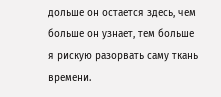дольше он остается здесь, чем больше он узнает, тем больше я рискую разорвать саму ткань времени.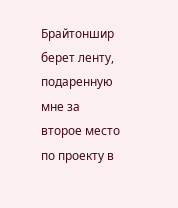Брайтоншир берет ленту, подаренную мне за второе место по проекту в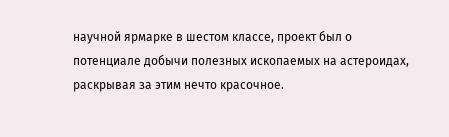научной ярмарке в шестом классе, проект был о потенциале добычи полезных ископаемых на астероидах, раскрывая за этим нечто красочное.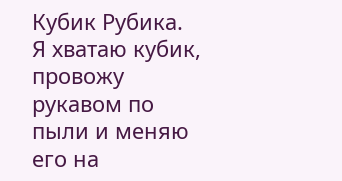Кубик Рубика. Я хватаю кубик, провожу рукавом по пыли и меняю его на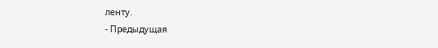ленту.
- Предыдущая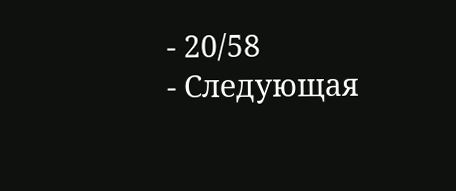- 20/58
- Следующая